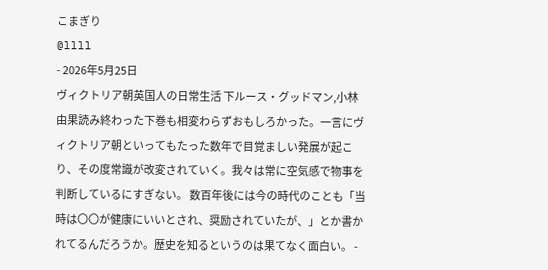こまぎり
@llll
- 2026年5月25日
ヴィクトリア朝英国人の日常生活 下ルース・グッドマン,小林由果読み終わった下巻も相変わらずおもしろかった。一言にヴィクトリア朝といってもたった数年で目覚ましい発展が起こり、その度常識が改変されていく。我々は常に空気感で物事を判断しているにすぎない。 数百年後には今の時代のことも「当時は〇〇が健康にいいとされ、奨励されていたが、」とか書かれてるんだろうか。歴史を知るというのは果てなく面白い。 -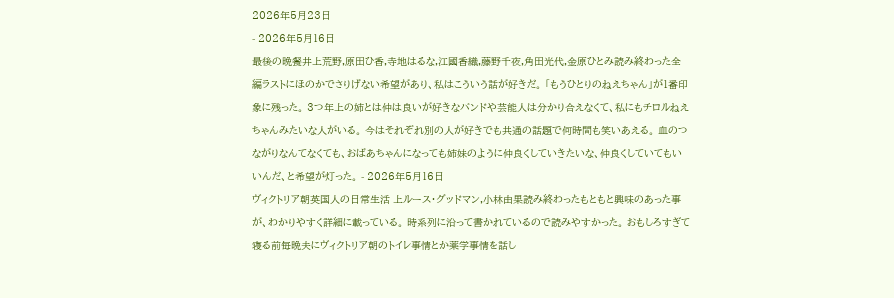2026年5月23日
- 2026年5月16日
最後の晩餐井上荒野,原田ひ香,寺地はるな,江國香織,藤野千夜,角田光代,金原ひとみ読み終わった全編ラストにほのかでさりげない希望があり、私はこういう話が好きだ。 「もうひとりのねえちゃん」が1番印象に残った。 3つ年上の姉とは仲は良いが好きなバンドや芸能人は分かり合えなくて、私にもチロルねえちゃんみたいな人がいる。 今はそれぞれ別の人が好きでも共通の話題で何時間も笑いあえる。 血のつながりなんてなくても、おばあちゃんになっても姉妹のように仲良くしていきたいな、仲良くしていてもいいんだ、と希望が灯った。 - 2026年5月16日
ヴィクトリア朝英国人の日常生活 上ルース・グッドマン,小林由果読み終わったもともと興味のあった事が、わかりやすく詳細に載っている。 時系列に沿って書かれているので読みやすかった。 おもしろすぎて寝る前毎晩夫にヴィクトリア朝のトイレ事情とか薬学事情を話し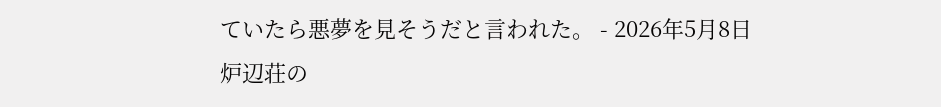ていたら悪夢を見そうだと言われた。 - 2026年5月8日
炉辺荘の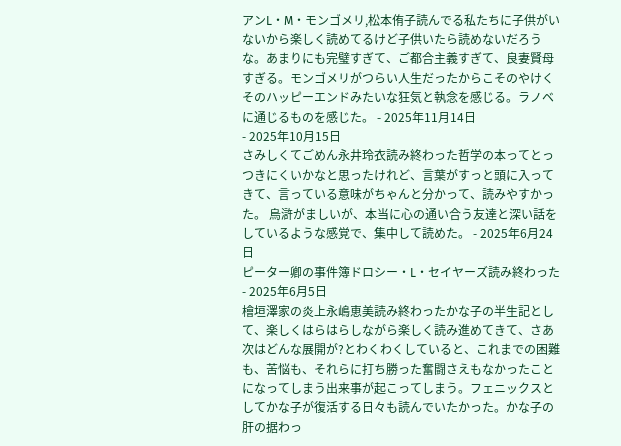アンL・M・モンゴメリ,松本侑子読んでる私たちに子供がいないから楽しく読めてるけど子供いたら読めないだろうな。あまりにも完璧すぎて、ご都合主義すぎて、良妻賢母すぎる。モンゴメリがつらい人生だったからこそのやけくそのハッピーエンドみたいな狂気と執念を感じる。ラノベに通じるものを感じた。 - 2025年11月14日
- 2025年10月15日
さみしくてごめん永井玲衣読み終わった哲学の本ってとっつきにくいかなと思ったけれど、言葉がすっと頭に入ってきて、言っている意味がちゃんと分かって、読みやすかった。 烏滸がましいが、本当に心の通い合う友達と深い話をしているような感覚で、集中して読めた。 - 2025年6月24日
ピーター卿の事件簿ドロシー・L・セイヤーズ読み終わった - 2025年6月5日
檜垣澤家の炎上永嶋恵美読み終わったかな子の半生記として、楽しくはらはらしながら楽しく読み進めてきて、さあ次はどんな展開が?とわくわくしていると、これまでの困難も、苦悩も、それらに打ち勝った奮闘さえもなかったことになってしまう出来事が起こってしまう。フェニックスとしてかな子が復活する日々も読んでいたかった。かな子の肝の据わっ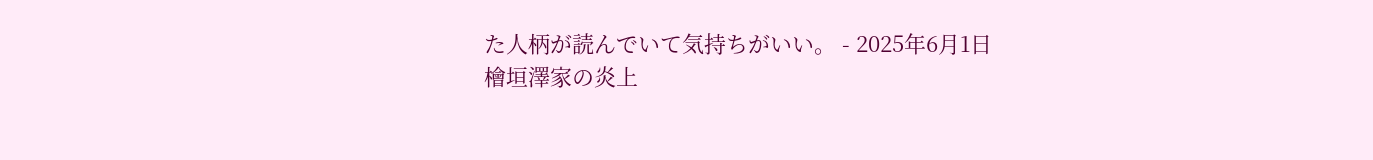た人柄が読んでいて気持ちがいい。 - 2025年6月1日
檜垣澤家の炎上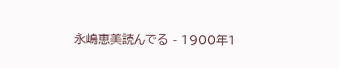永嶋恵美読んでる - 1900年1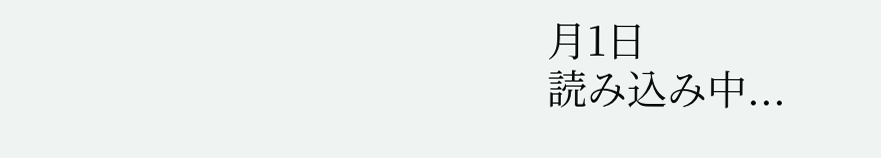月1日
読み込み中...